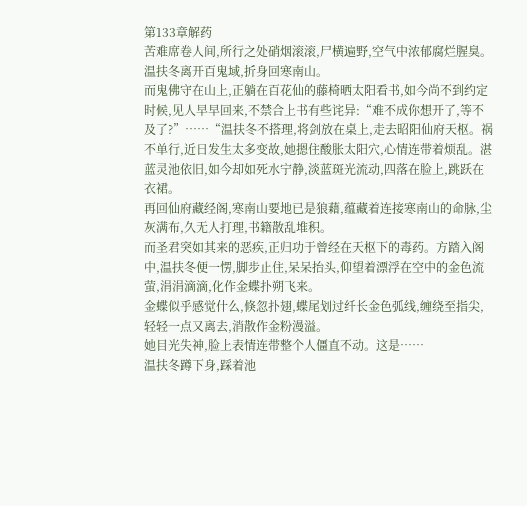第133章解药
苦难席卷人间,所行之处硝烟滚滚,尸横遍野,空气中浓郁腐烂腥臭。温扶冬离开百鬼域,折身回寒南山。
而鬼佛守在山上,正躺在百花仙的藤椅晒太阳看书,如今尚不到约定时候,见人早早回来,不禁合上书有些诧异:“难不成你想开了,等不及了?”……“温扶冬不搭理,将剑放在桌上,走去昭阳仙府天枢。祸不单行,近日发生太多变故,她摁住酸胀太阳穴,心情连带着烦乱。湛蓝灵池依旧,如今却如死水宁静,淡蓝斑光流动,四落在脸上,跳跃在衣裙。
再回仙府藏经阁,寒南山要地已是狼藉,蕴藏着连接寒南山的命脉,尘灰满布,久无人打理,书籍散乱堆积。
而圣君突如其来的恶疾,正归功于曾经在天枢下的毒药。方踏入阁中,温扶冬便一愣,脚步止住,呆呆抬头,仰望着漂浮在空中的金色流萤,涓涓滴滴,化作金蝶扑朔飞来。
金蝶似乎感觉什么,倏忽扑翅,蝶尾划过纤长金色弧线,缠绕至指尖,轻轻一点又离去,消散作金粉漫溢。
她目光失神,脸上表情连带整个人僵直不动。这是……
温扶冬蹲下身,踩着池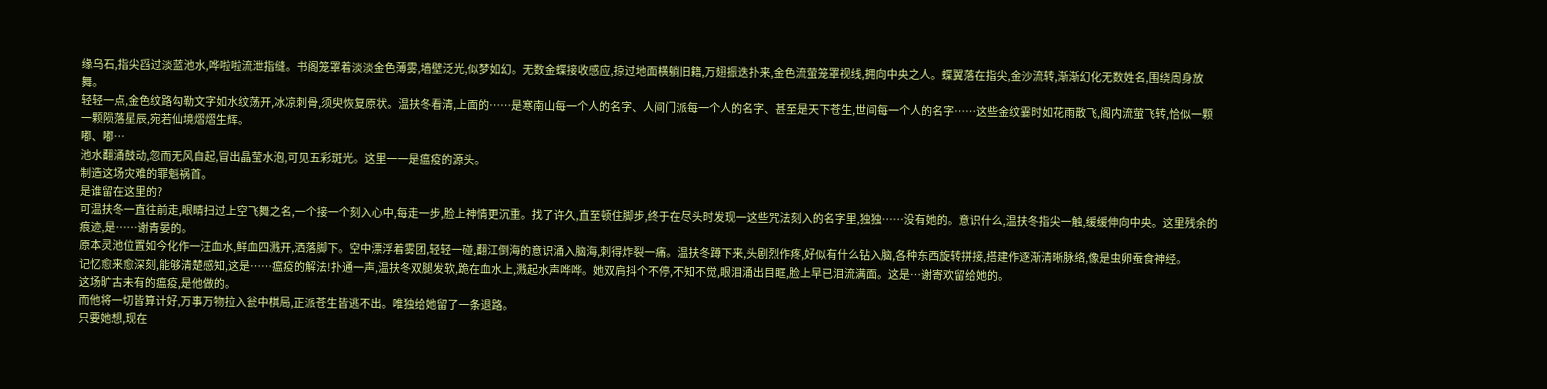缘乌石,指尖舀过淡蓝池水,哗啦啦流泄指缝。书阁笼罩着淡淡金色薄雾,墙壁泛光,似梦如幻。无数金蝶接收感应,掠过地面横躺旧籍,万翅振迭扑来,金色流萤笼罩视线,拥向中央之人。蝶翼落在指尖,金沙流转,渐渐幻化无数姓名,围绕周身放舞。
轻轻一点,金色纹路勾勒文字如水纹荡开,冰凉刺骨,须臾恢复原状。温扶冬看清,上面的……是寒南山每一个人的名字、人间门派每一个人的名字、甚至是天下苍生,世间每一个人的名字……这些金纹霎时如花雨散飞,阁内流萤飞转,恰似一颗一颗陨落星辰,宛若仙境熠熠生辉。
嘟、嘟…
池水翻涌鼓动,忽而无风自起,冒出晶莹水泡,可见五彩斑光。这里一一是瘟疫的源头。
制造这场灾难的罪魁祸首。
是谁留在这里的?
可温扶冬一直往前走,眼睛扫过上空飞舞之名,一个接一个刻入心中,每走一步,脸上神情更沉重。找了许久,直至顿住脚步,终于在尽头时发现一这些咒法刻入的名字里,独独……没有她的。意识什么,温扶冬指尖一触,缓缓伸向中央。这里残余的痕迹,是……谢青晏的。
原本灵池位置如今化作一汪血水,鲜血四溅开,洒落脚下。空中漂浮着雾团,轻轻一碰,翻江倒海的意识涌入脑海,刺得炸裂一痛。温扶冬蹲下来,头剧烈作疼,好似有什么钻入脑,各种东西旋转拼接,搭建作逐渐清晰脉络,像是虫卵蚕食神经。
记忆愈来愈深刻,能够清楚感知,这是……瘟疫的解法!扑通一声,温扶冬双腿发软,跪在血水上,溅起水声哗哗。她双肩抖个不停,不知不觉,眼泪涌出目眶,脸上早已泪流满面。这是…谢寄欢留给她的。
这场旷古未有的瘟疫,是他做的。
而他将一切皆算计好,万事万物拉入瓮中棋局,正派苍生皆逃不出。唯独给她留了一条退路。
只要她想,现在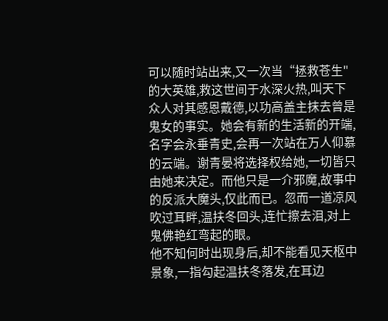可以随时站出来,又一次当“拯救苍生"的大英雄,救这世间于水深火热,叫天下众人对其感恩戴德,以功高盖主抹去曾是鬼女的事实。她会有新的生活新的开端,名字会永垂青史,会再一次站在万人仰慕的云端。谢青晏将选择权给她,一切皆只由她来决定。而他只是一介邪魔,故事中的反派大魔头,仅此而已。忽而一道凉风吹过耳畔,温扶冬回头,连忙擦去泪,对上鬼佛艳红弯起的眼。
他不知何时出现身后,却不能看见天枢中景象,一指勾起温扶冬落发,在耳边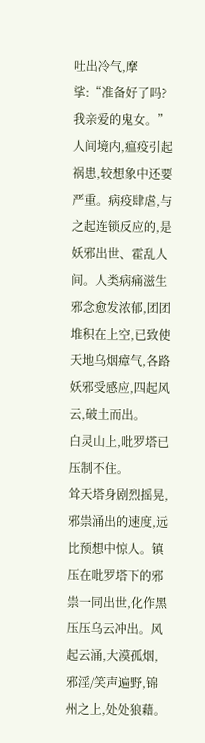吐出冷气,摩挲:“准备好了吗?我亲爱的鬼女。”人间境内,瘟疫引起祸患,较想象中还要严重。病疫肆虐,与之起连锁反应的,是妖邪出世、霍乱人间。人类病痛滋生邪念愈发浓郁,团团堆积在上空,已致使天地乌烟瘴气,各路妖邪受感应,四起风云,破土而出。
白灵山上,吡罗塔已压制不住。
耸天塔身剧烈摇晃,邪祟涌出的速度,远比预想中惊人。镇压在吡罗塔下的邪祟一同出世,化作黑压压乌云冲出。风起云涌,大漠孤烟,邪淫/笑声遍野,锦州之上,处处狼藉。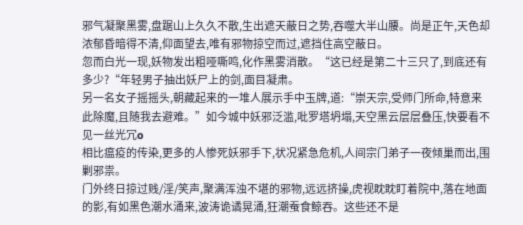邪气凝聚黑雾,盘踞山上久久不散,生出遮天蔽日之势,吞噬大半山腰。尚是正午,天色却浓郁昏暗得不清,仰面望去,唯有邪物掠空而过,遮挡住高空蔽日。
忽而白光一现,妖物发出粗哑嘶鸣,化作黑雾消散。“这已经是第二十三只了,到底还有多少?“年轻男子抽出妖尸上的剑,面目凝肃。
另一名女子摇摇头,朝藏起来的一堆人展示手中玉牌,道:“崇天宗,受师门所命,特意来此除魔,且随我去避难。”如今城中妖邪泛滥,吡罗塔坍塌,天空黑云层层叠压,快要看不见一丝光冗o
相比瘟疫的传染,更多的人惨死妖邪手下,状况紧急危机,人间宗门弟子一夜倾巢而出,围剿邪祟。
门外终日掠过贱/淫/笑声,聚满浑浊不堪的邪物,远远挤操,虎视眈眈盯着院中,落在地面的影,有如黑色潮水涌来,波涛诡谲晃涌,狂潮蚕食鲸吞。这些还不是